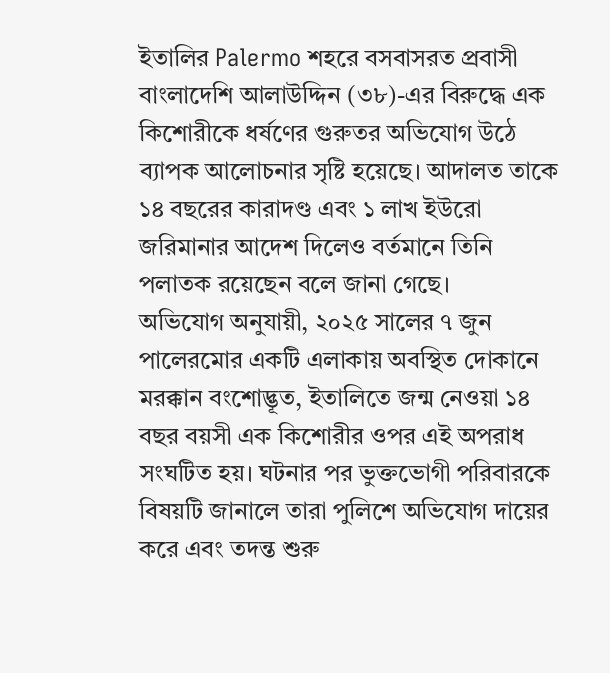ইতালির Palermo শহরে বসবাসরত প্রবাসী বাংলাদেশি আলাউদ্দিন (৩৮)-এর বিরুদ্ধে এক কিশোরীকে ধর্ষণের গুরুতর অভিযোগ উঠে ব্যাপক আলোচনার সৃষ্টি হয়েছে। আদালত তাকে ১৪ বছরের কারাদণ্ড এবং ১ লাখ ইউরো জরিমানার আদেশ দিলেও বর্তমানে তিনি পলাতক রয়েছেন বলে জানা গেছে।
অভিযোগ অনুযায়ী, ২০২৫ সালের ৭ জুন পালেরমোর একটি এলাকায় অবস্থিত দোকানে মরক্কান বংশোদ্ভূত, ইতালিতে জন্ম নেওয়া ১৪ বছর বয়সী এক কিশোরীর ওপর এই অপরাধ সংঘটিত হয়। ঘটনার পর ভুক্তভোগী পরিবারকে বিষয়টি জানালে তারা পুলিশে অভিযোগ দায়ের করে এবং তদন্ত শুরু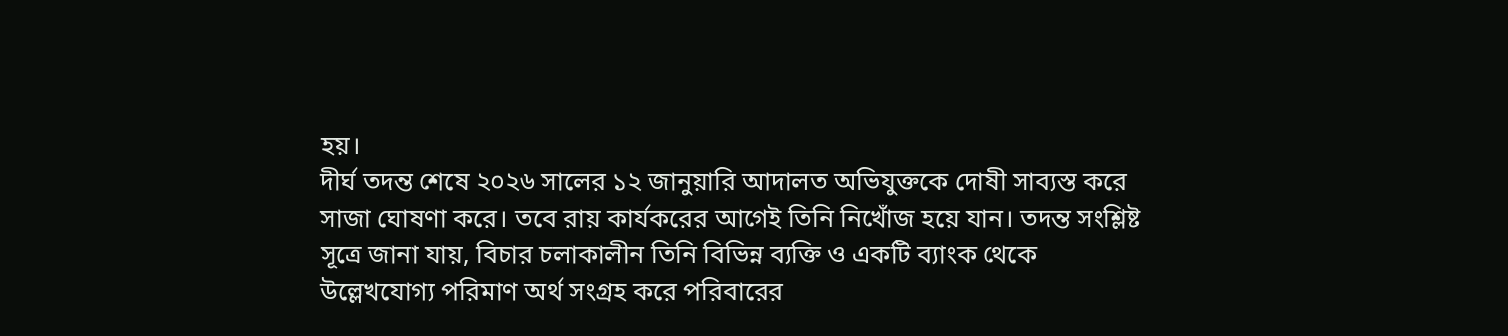হয়।
দীর্ঘ তদন্ত শেষে ২০২৬ সালের ১২ জানুয়ারি আদালত অভিযুক্তকে দোষী সাব্যস্ত করে সাজা ঘোষণা করে। তবে রায় কার্যকরের আগেই তিনি নিখোঁজ হয়ে যান। তদন্ত সংশ্লিষ্ট সূত্রে জানা যায়, বিচার চলাকালীন তিনি বিভিন্ন ব্যক্তি ও একটি ব্যাংক থেকে উল্লেখযোগ্য পরিমাণ অর্থ সংগ্রহ করে পরিবারের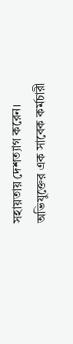সহায়তায় দেশত্যাগ করেন।
অভিযুক্তের এক সাবেক কর্মচারী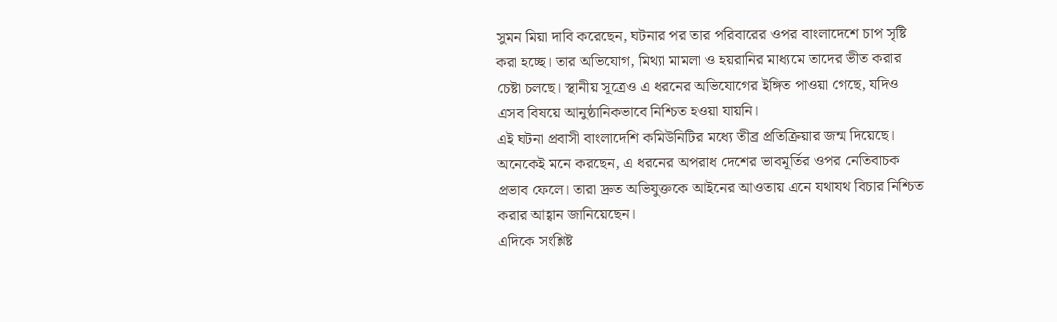সুমন মিয়া দাবি করেছেন, ঘটনার পর তার পরিবারের ওপর বাংলাদেশে চাপ সৃষ্টি করা হচ্ছে। তার অভিযোগ, মিথ্যা মামলা ও হয়রানির মাধ্যমে তাদের ভীত করার চেষ্টা চলছে। স্থানীয় সূত্রেও এ ধরনের অভিযোগের ইঙ্গিত পাওয়া গেছে, যদিও এসব বিষয়ে আনুষ্ঠানিকভাবে নিশ্চিত হওয়া যায়নি।
এই ঘটনা প্রবাসী বাংলাদেশি কমিউনিটির মধ্যে তীব্র প্রতিক্রিয়ার জন্ম দিয়েছে। অনেকেই মনে করছেন, এ ধরনের অপরাধ দেশের ভাবমূর্তির ওপর নেতিবাচক প্রভাব ফেলে। তারা দ্রুত অভিযুক্তকে আইনের আওতায় এনে যথাযথ বিচার নিশ্চিত করার আহ্বান জানিয়েছেন।
এদিকে সংশ্লিষ্ট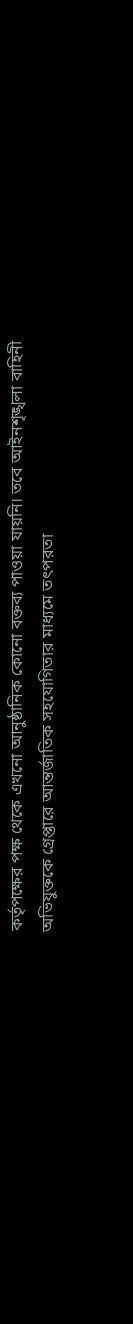কর্তৃপক্ষের পক্ষ থেকে এখনো আনুষ্ঠানিক কোনো বক্তব্য পাওয়া যায়নি। তবে আইনশৃঙ্খলা বাহিনী অভিযুক্তকে গ্রেপ্তারে আন্তর্জাতিক সহযোগিতার মাধ্যমে তৎপরতা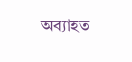অব্যাহত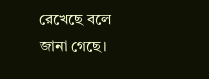রেখেছে বলে জানা গেছে।